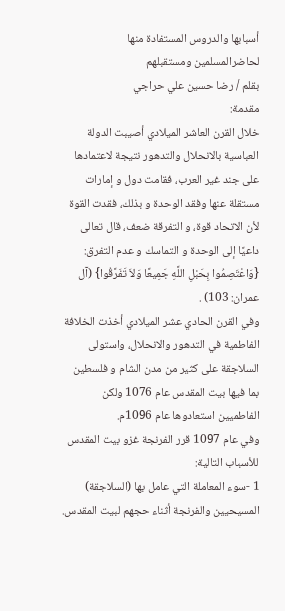أسبابها والدروس المستفادة منها
لحاضرالمسلمين ومستقبلهم
بقلم / رضا حسين علي حراجي
مقدمة:
خلال القرن العاشر الميلادي أصيبت الدولة العباسية بالانحلال والتدهور نتيجة لاعتمادها على جند غير العرب، فقامت دول و إمارات مستقلة عنها وفقد الوحدة و بذلك، فقدت القوة لأن الاتحاد قوة، و التفرقة ضعف، قال تعالى داعيًا إلى الوحدة و التماسك و عدم التفرق: {وَاعْتَصِمُوا بِحَبْلِ اللَّهِ جَمِيعًا وَلاَ تَفَرَّقُوا} (آل عمران: 103) .
وفي القرن الحادي عشر الميلادي أخذت الخلافة الفاطمية في التدهور والانحلال، واستولى السلاجقة على كثير من مدن الشام و فلسطين بما فيها بيت المقدس عام 1076 ولكن الفاطميين استعادوها عام 1096م.
وفي عام 1097 قرر الفرنجة غزو بيت المقدس للأسباب التالية:
1 -سوء المعاملة التي عامل بها (السلاجقة) المسيحيين والفرنجة أثناء حجهم لبيت المقدس.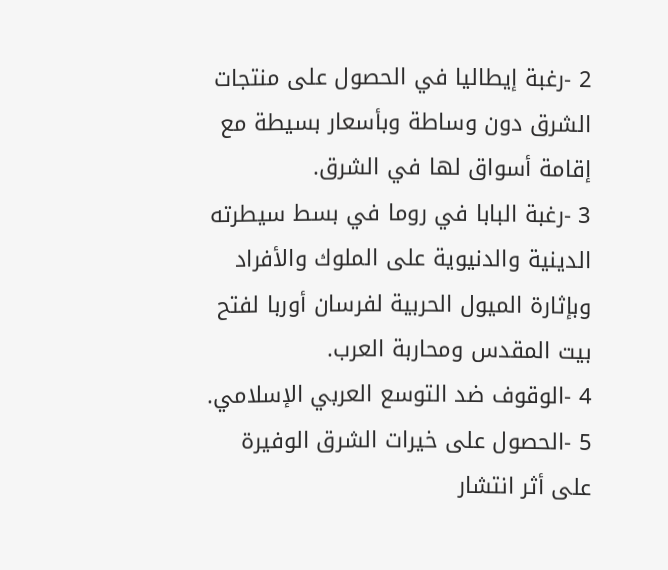2 -رغبة إيطاليا في الحصول على منتجات الشرق دون وساطة وبأسعار بسيطة مع إقامة أسواق لها في الشرق.
3 -رغبة البابا في روما في بسط سيطرته الدينية والدنيوية على الملوك والأفراد وبإثارة الميول الحربية لفرسان أوربا لفتح بيت المقدس ومحاربة العرب.
4 -الوقوف ضد التوسع العربي الإسلامي.
5 -الحصول على خيرات الشرق الوفيرة على أثر انتشار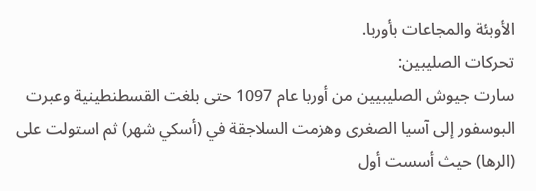الأوبئة والمجاعات بأوربا.
تحركات الصليبين:
سارت جيوش الصليبيين من أوربا عام 1097 حتى بلغت القسطنطينية وعبرت البوسفور إلى آسيا الصغرى وهزمت السلاجقة في (أسكي شهر) ثم استولت على (الرها) حيث أسست أول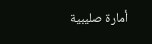أمارة صليبية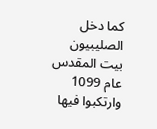كما دخل الصليبيون بيت المقدس عام 1099 وارتكبوا فيها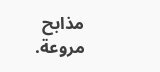مذابح مروعة.